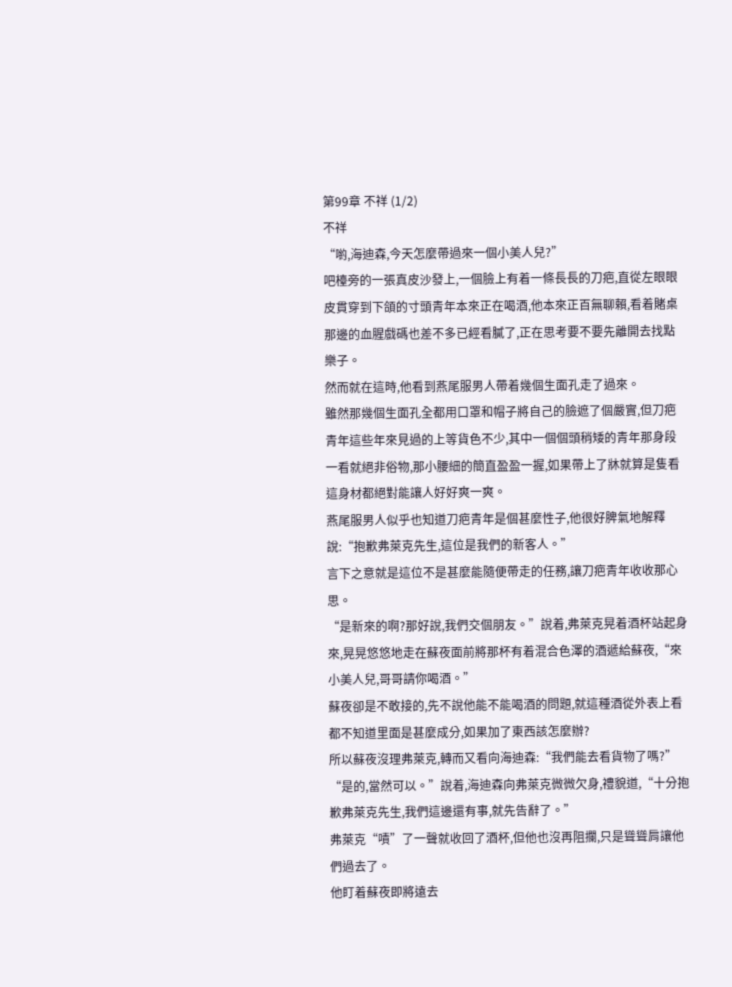第99章 不祥 (1/2)
不祥
“喲,海迪森,今天怎麼帶過來一個小美人兒?”
吧檯旁的一張真皮沙發上,一個臉上有着一條長長的刀疤,直從左眼眼皮貫穿到下頜的寸頭青年本來正在喝酒,他本來正百無聊賴,看着賭桌那邊的血腥戲碼也差不多已經看膩了,正在思考要不要先離開去找點樂子。
然而就在這時,他看到燕尾服男人帶着幾個生面孔走了過來。
雖然那幾個生面孔全都用口罩和帽子將自己的臉遮了個嚴實,但刀疤青年這些年來見過的上等貨色不少,其中一個個頭稍矮的青年那身段一看就絕非俗物,那小腰細的簡直盈盈一握,如果帶上了牀就算是隻看這身材都絕對能讓人好好爽一爽。
燕尾服男人似乎也知道刀疤青年是個甚麼性子,他很好脾氣地解釋說:“抱歉弗萊克先生,這位是我們的新客人。”
言下之意就是這位不是甚麼能隨便帶走的任務,讓刀疤青年收收那心思。
“是新來的啊?那好說,我們交個朋友。”說着,弗萊克晃着酒杯站起身來,晃晃悠悠地走在蘇夜面前將那杯有着混合色澤的酒遞給蘇夜,“來小美人兒,哥哥請你喝酒。”
蘇夜卻是不敢接的,先不說他能不能喝酒的問題,就這種酒從外表上看都不知道里面是甚麼成分,如果加了東西該怎麼辦?
所以蘇夜沒理弗萊克,轉而又看向海迪森:“我們能去看貨物了嗎?”
“是的,當然可以。”說着,海迪森向弗萊克微微欠身,禮貌道,“十分抱歉弗萊克先生,我們這邊還有事,就先告辭了。”
弗萊克“嘖”了一聲就收回了酒杯,但他也沒再阻攔,只是聳聳肩讓他們過去了。
他盯着蘇夜即將遠去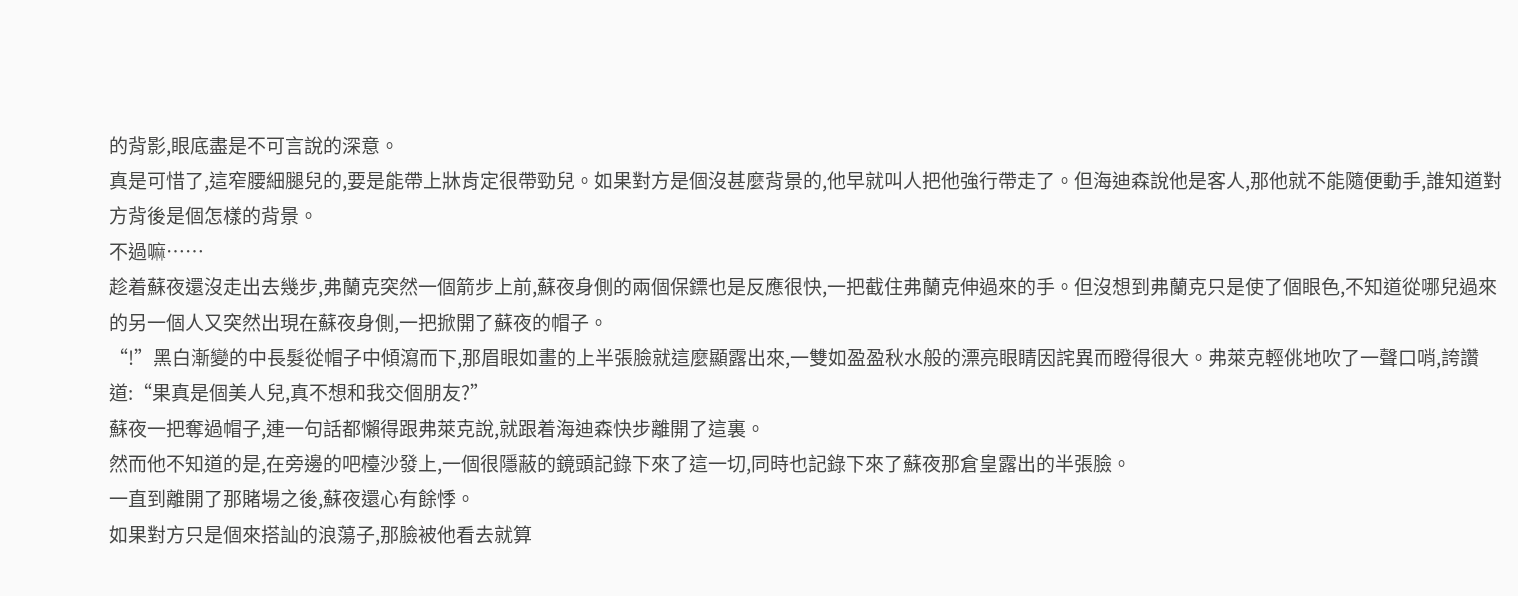的背影,眼底盡是不可言說的深意。
真是可惜了,這窄腰細腿兒的,要是能帶上牀肯定很帶勁兒。如果對方是個沒甚麼背景的,他早就叫人把他強行帶走了。但海迪森說他是客人,那他就不能隨便動手,誰知道對方背後是個怎樣的背景。
不過嘛……
趁着蘇夜還沒走出去幾步,弗蘭克突然一個箭步上前,蘇夜身側的兩個保鏢也是反應很快,一把截住弗蘭克伸過來的手。但沒想到弗蘭克只是使了個眼色,不知道從哪兒過來的另一個人又突然出現在蘇夜身側,一把掀開了蘇夜的帽子。
“!”黑白漸變的中長髮從帽子中傾瀉而下,那眉眼如畫的上半張臉就這麼顯露出來,一雙如盈盈秋水般的漂亮眼睛因詫異而瞪得很大。弗萊克輕佻地吹了一聲口哨,誇讚道:“果真是個美人兒,真不想和我交個朋友?”
蘇夜一把奪過帽子,連一句話都懶得跟弗萊克說,就跟着海迪森快步離開了這裏。
然而他不知道的是,在旁邊的吧檯沙發上,一個很隱蔽的鏡頭記錄下來了這一切,同時也記錄下來了蘇夜那倉皇露出的半張臉。
一直到離開了那賭場之後,蘇夜還心有餘悸。
如果對方只是個來搭訕的浪蕩子,那臉被他看去就算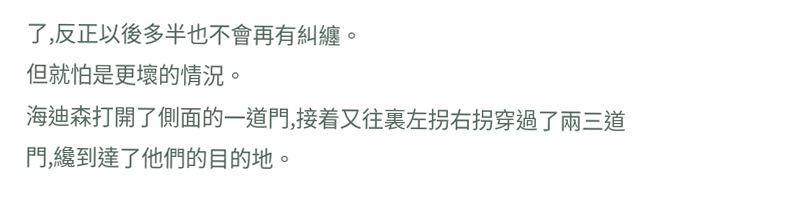了,反正以後多半也不會再有糾纏。
但就怕是更壞的情況。
海迪森打開了側面的一道門,接着又往裏左拐右拐穿過了兩三道門,纔到達了他們的目的地。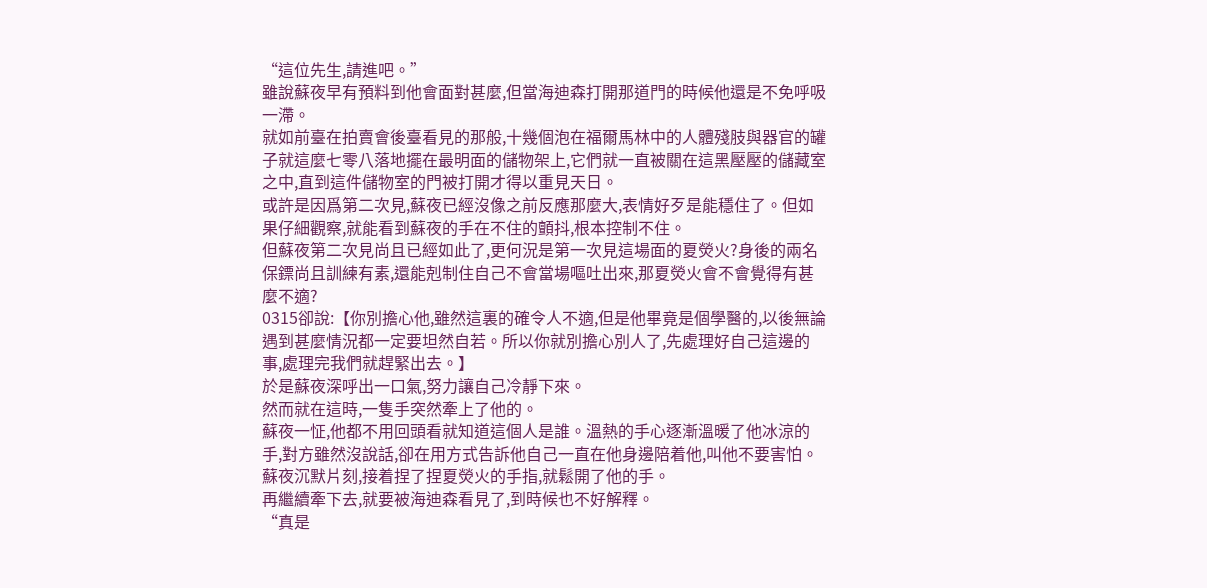“這位先生,請進吧。”
雖說蘇夜早有預料到他會面對甚麼,但當海迪森打開那道門的時候他還是不免呼吸一滯。
就如前臺在拍賣會後臺看見的那般,十幾個泡在福爾馬林中的人體殘肢與器官的罐子就這麼七零八落地擺在最明面的儲物架上,它們就一直被關在這黑壓壓的儲藏室之中,直到這件儲物室的門被打開才得以重見天日。
或許是因爲第二次見,蘇夜已經沒像之前反應那麼大,表情好歹是能穩住了。但如果仔細觀察,就能看到蘇夜的手在不住的顫抖,根本控制不住。
但蘇夜第二次見尚且已經如此了,更何況是第一次見這場面的夏熒火?身後的兩名保鏢尚且訓練有素,還能剋制住自己不會當場嘔吐出來,那夏熒火會不會覺得有甚麼不適?
0315卻說:【你別擔心他,雖然這裏的確令人不適,但是他畢竟是個學醫的,以後無論遇到甚麼情況都一定要坦然自若。所以你就別擔心別人了,先處理好自己這邊的事,處理完我們就趕緊出去。】
於是蘇夜深呼出一口氣,努力讓自己冷靜下來。
然而就在這時,一隻手突然牽上了他的。
蘇夜一怔,他都不用回頭看就知道這個人是誰。溫熱的手心逐漸溫暖了他冰涼的手,對方雖然沒說話,卻在用方式告訴他自己一直在他身邊陪着他,叫他不要害怕。
蘇夜沉默片刻,接着捏了捏夏熒火的手指,就鬆開了他的手。
再繼續牽下去,就要被海迪森看見了,到時候也不好解釋。
“真是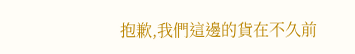抱歉,我們這邊的貨在不久前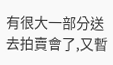有很大一部分送去拍賣會了,又暫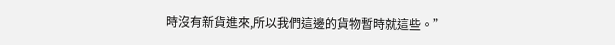時沒有新貨進來,所以我們這邊的貨物暫時就這些。”